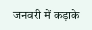जनवरी में कड़ाके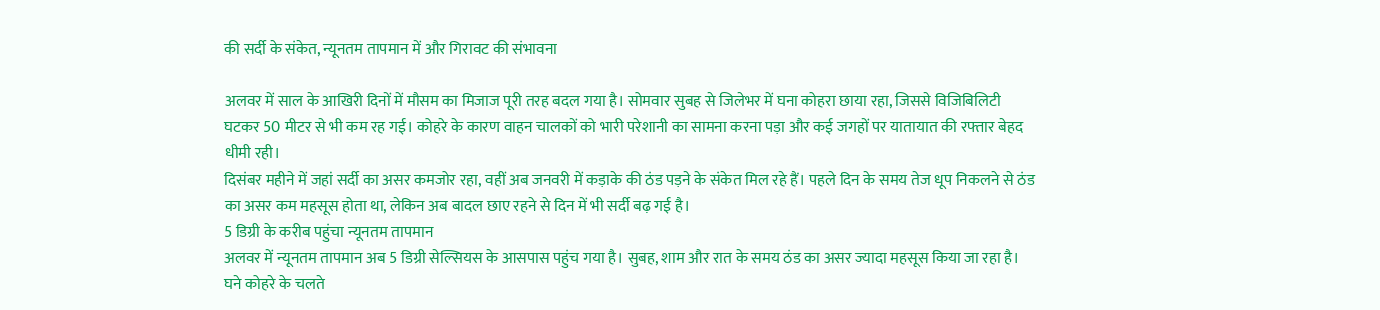की सर्दी के संकेत, न्यूनतम तापमान में और गिरावट की संभावना

अलवर में साल के आखिरी दिनों में मौसम का मिजाज पूरी तरह बदल गया है। सोमवार सुबह से जिलेभर में घना कोहरा छाया रहा, जिससे विजिबिलिटी घटकर 50 मीटर से भी कम रह गई। कोहरे के कारण वाहन चालकों को भारी परेशानी का सामना करना पड़ा और कई जगहों पर यातायात की रफ्तार बेहद धीमी रही।
दिसंबर महीने में जहां सर्दी का असर कमजोर रहा, वहीं अब जनवरी में कड़ाके की ठंड पड़ने के संकेत मिल रहे हैं। पहले दिन के समय तेज धूप निकलने से ठंड का असर कम महसूस होता था, लेकिन अब बादल छाए रहने से दिन में भी सर्दी बढ़ गई है।
5 डिग्री के करीब पहुंचा न्यूनतम तापमान
अलवर में न्यूनतम तापमान अब 5 डिग्री सेल्सियस के आसपास पहुंच गया है। सुबह, शाम और रात के समय ठंड का असर ज्यादा महसूस किया जा रहा है। घने कोहरे के चलते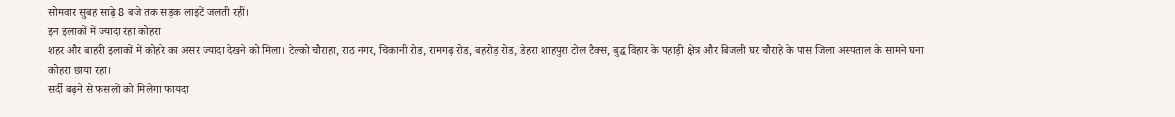सोमवार सुबह साढ़े 8 बजे तक सड़क लाइटें जलती रहीं।
इन इलाकों में ज्यादा रहा कोहरा
शहर और बाहरी इलाकों में कोहरे का असर ज्यादा देखने को मिला। टेल्को चौराहा, राठ नगर, चिकानी रोड, रामगढ़ रोड, बहरोड़ रोड, डेहरा शाहपुरा टोल टैक्स, बुद्ध विहार के पहाड़ी क्षेत्र और बिजली घर चौराहे के पास जिला अस्पताल के सामने घना कोहरा छाया रहा।
सर्दी बढ़ने से फसलों को मिलेगा फायदा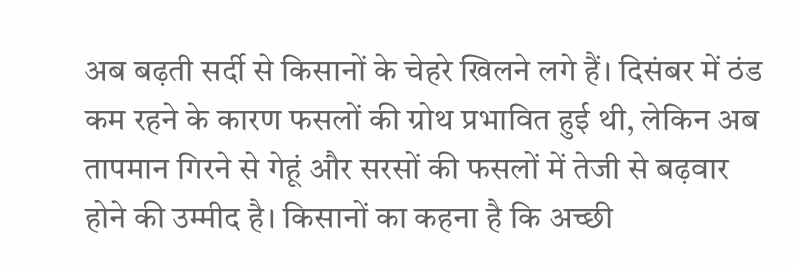अब बढ़ती सर्दी से किसानों के चेहरे खिलने लगे हैं। दिसंबर में ठंड कम रहने के कारण फसलों की ग्रोथ प्रभावित हुई थी, लेकिन अब तापमान गिरने से गेहूं और सरसों की फसलों में तेजी से बढ़वार होने की उम्मीद है। किसानों का कहना है कि अच्छी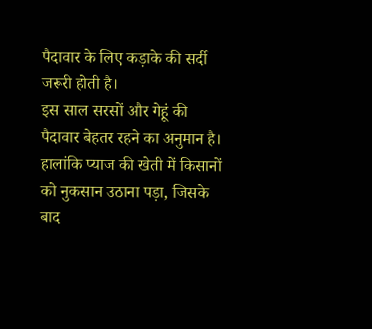पैदावार के लिए कड़ाके की सर्दी जरूरी होती है।
इस साल सरसों और गेहूं की पैदावार बेहतर रहने का अनुमान है। हालांकि प्याज की खेती में किसानों को नुकसान उठाना पड़ा, जिसके बाद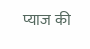प्याज की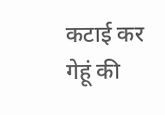कटाई कर गेहूं की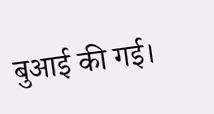बुआई की गई।